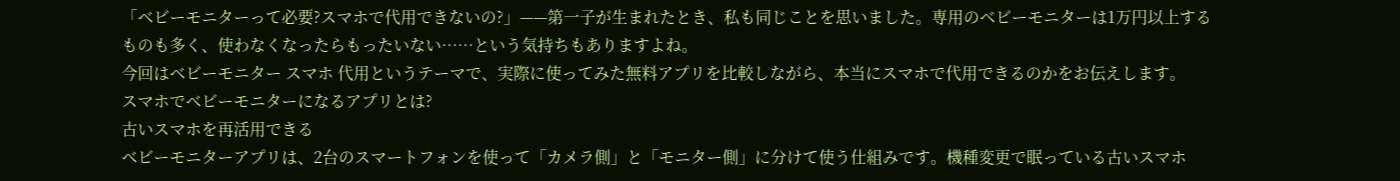「ベビーモニターって必要?スマホで代用できないの?」——第一子が生まれたとき、私も同じことを思いました。専用のベビーモニターは1万円以上するものも多く、使わなくなったらもったいない……という気持ちもありますよね。
今回はベビーモニター スマホ 代用というテーマで、実際に使ってみた無料アプリを比較しながら、本当にスマホで代用できるのかをお伝えします。
スマホでベビーモニターになるアプリとは?
古いスマホを再活用できる
ベビーモニターアプリは、2台のスマートフォンを使って「カメラ側」と「モニター側」に分けて使う仕組みです。機種変更で眠っている古いスマホ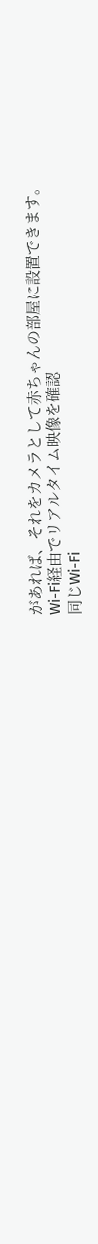があれば、それをカメラとして赤ちゃんの部屋に設置できます。
Wi-Fi経由でリアルタイム映像を確認
同じWi-Fi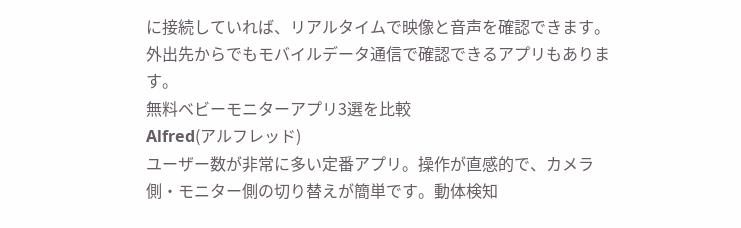に接続していれば、リアルタイムで映像と音声を確認できます。外出先からでもモバイルデータ通信で確認できるアプリもあります。
無料ベビーモニターアプリ3選を比較
Alfred(アルフレッド)
ユーザー数が非常に多い定番アプリ。操作が直感的で、カメラ側・モニター側の切り替えが簡単です。動体検知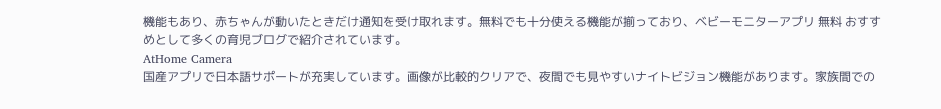機能もあり、赤ちゃんが動いたときだけ通知を受け取れます。無料でも十分使える機能が揃っており、ベビーモニターアプリ 無料 おすすめとして多くの育児ブログで紹介されています。
AtHome Camera
国産アプリで日本語サポートが充実しています。画像が比較的クリアで、夜間でも見やすいナイトビジョン機能があります。家族間での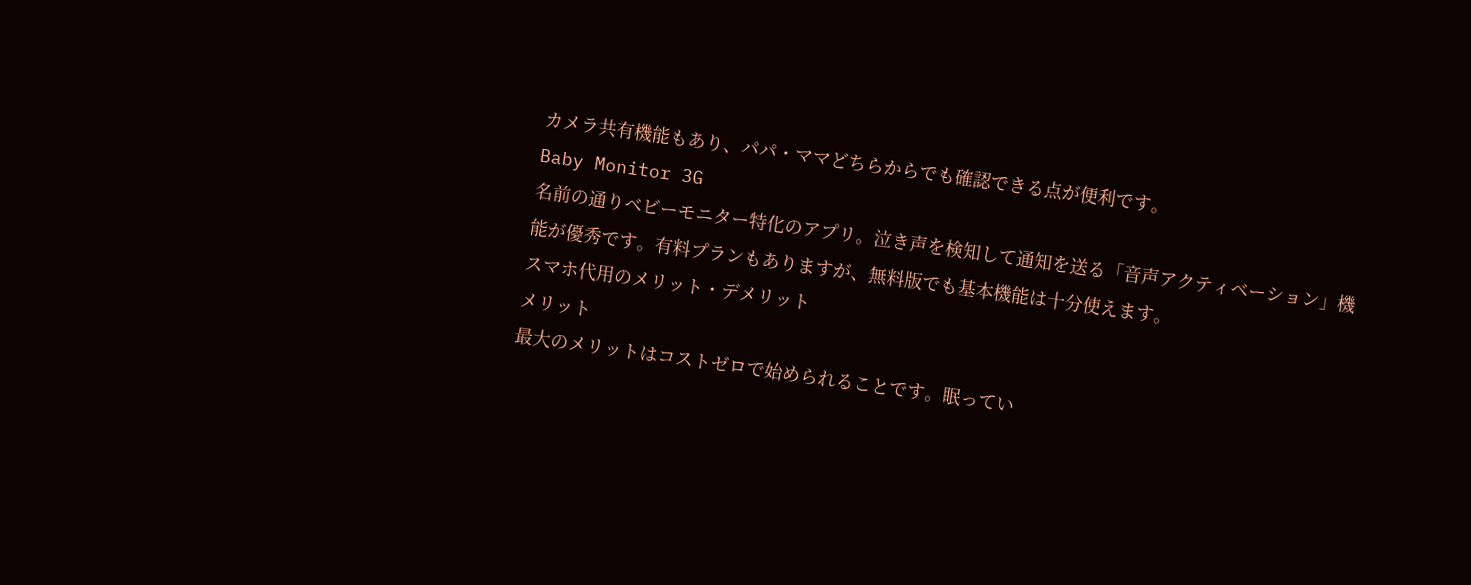カメラ共有機能もあり、パパ・ママどちらからでも確認できる点が便利です。
Baby Monitor 3G
名前の通りベビーモニター特化のアプリ。泣き声を検知して通知を送る「音声アクティベーション」機能が優秀です。有料プランもありますが、無料版でも基本機能は十分使えます。
スマホ代用のメリット・デメリット
メリット
最大のメリットはコストゼロで始められることです。眠ってい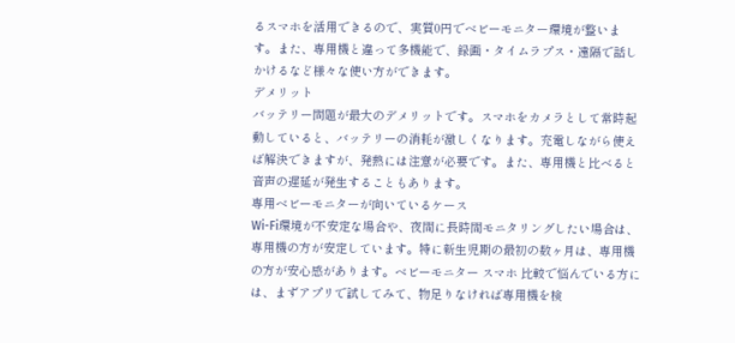るスマホを活用できるので、実質0円でベビーモニター環境が整います。また、専用機と違って多機能で、録画・タイムラプス・遠隔で話しかけるなど様々な使い方ができます。
デメリット
バッテリー問題が最大のデメリットです。スマホをカメラとして常時起動していると、バッテリーの消耗が激しくなります。充電しながら使えば解決できますが、発熱には注意が必要です。また、専用機と比べると音声の遅延が発生することもあります。
専用ベビーモニターが向いているケース
Wi-Fi環境が不安定な場合や、夜間に長時間モニタリングしたい場合は、専用機の方が安定しています。特に新生児期の最初の数ヶ月は、専用機の方が安心感があります。ベビーモニター スマホ 比較で悩んでいる方には、まずアプリで試してみて、物足りなければ専用機を検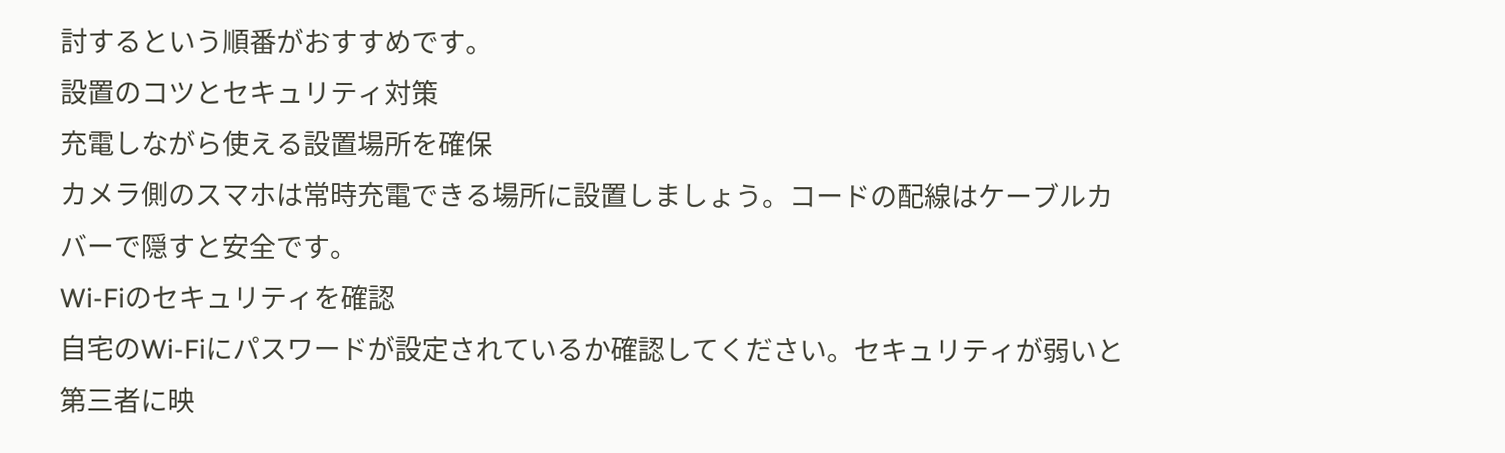討するという順番がおすすめです。
設置のコツとセキュリティ対策
充電しながら使える設置場所を確保
カメラ側のスマホは常時充電できる場所に設置しましょう。コードの配線はケーブルカバーで隠すと安全です。
Wi-Fiのセキュリティを確認
自宅のWi-Fiにパスワードが設定されているか確認してください。セキュリティが弱いと第三者に映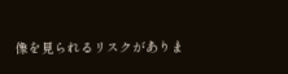像を見られるリスクがありま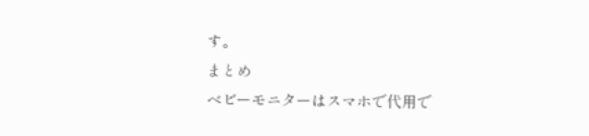す。
まとめ
ベビーモニターはスマホで代用で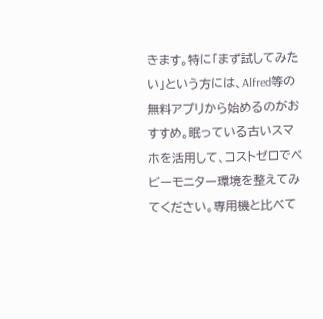きます。特に「まず試してみたい」という方には、Alfred等の無料アプリから始めるのがおすすめ。眠っている古いスマホを活用して、コストゼロでベビーモニター環境を整えてみてください。専用機と比べて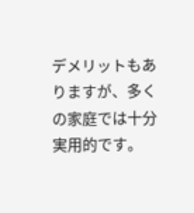デメリットもありますが、多くの家庭では十分実用的です。